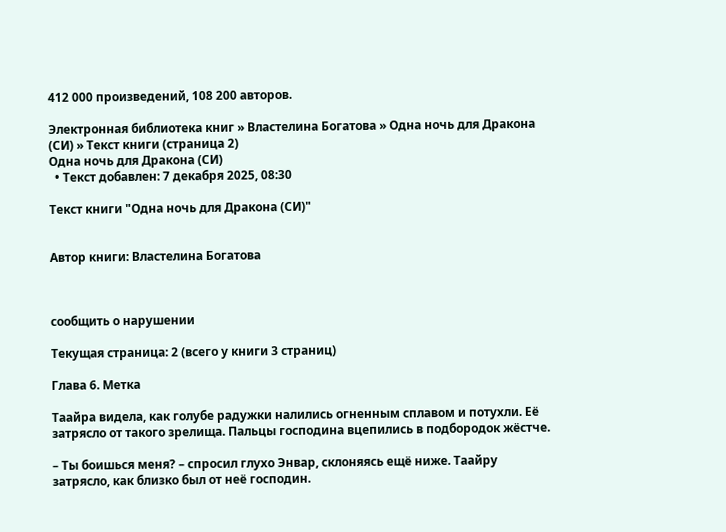412 000 произведений, 108 200 авторов.

Электронная библиотека книг » Властелина Богатова » Одна ночь для Дракона (СИ) » Текст книги (страница 2)
Одна ночь для Дракона (СИ)
  • Текст добавлен: 7 декабря 2025, 08:30

Текст книги "Одна ночь для Дракона (СИ)"


Автор книги: Властелина Богатова



сообщить о нарушении

Текущая страница: 2 (всего у книги 3 страниц)

Глава 6. Метка

Таайра видела, как голубе радужки налились огненным сплавом и потухли. Её затрясло от такого зрелища. Пальцы господина вцепились в подбородок жёстче.

– Ты боишься меня? – спросил глухо Энвар, склоняясь ещё ниже. Таайру затрясло, как близко был от неё господин.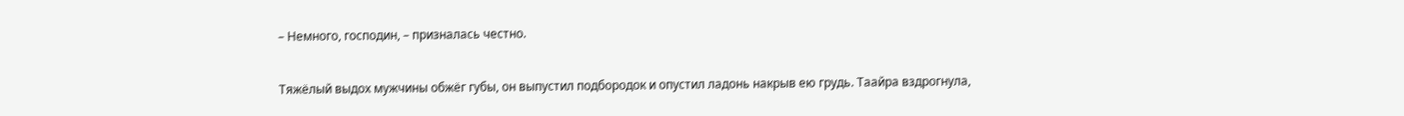– Немного, господин, – призналась честно.

Тяжёлый выдох мужчины обжёг губы, он выпустил подбородок и опустил ладонь накрыв ею грудь. Таайра вздрогнула,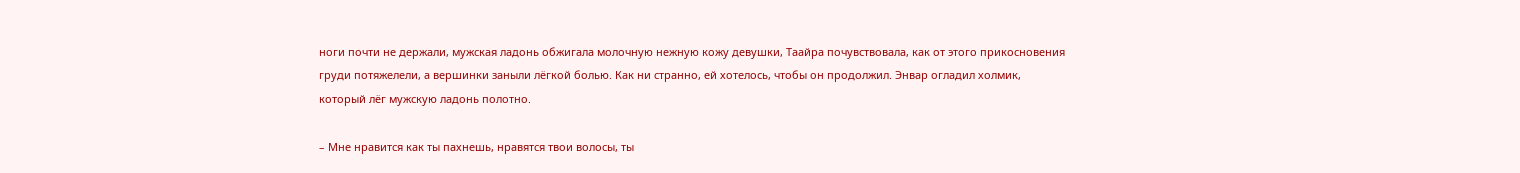ноги почти не держали, мужская ладонь обжигала молочную нежную кожу девушки, Таайра почувствовала, как от этого прикосновения груди потяжелели, а вершинки заныли лёгкой болью. Как ни странно, ей хотелось, чтобы он продолжил. Энвар огладил холмик, который лёг мужскую ладонь полотно.

– Мне нравится как ты пахнешь, нравятся твои волосы, ты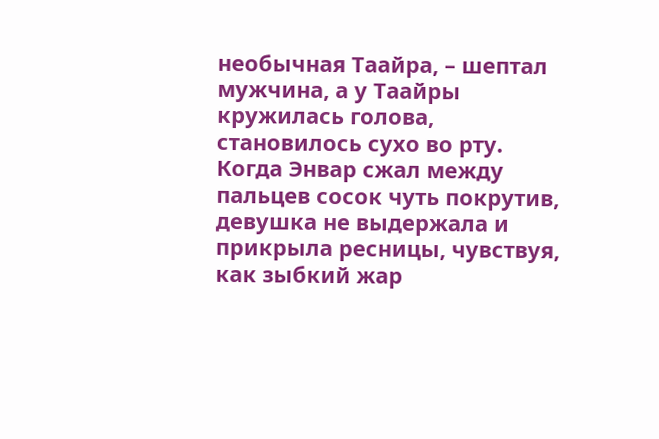необычная Таайра, – шептал мужчина, а у Таайры кружилась голова, становилось сухо во рту. Когда Энвар сжал между пальцев сосок чуть покрутив, девушка не выдержала и прикрыла ресницы, чувствуя, как зыбкий жар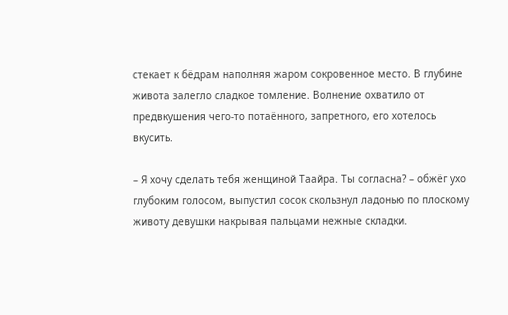стекает к бёдрам наполняя жаром сокровенное место. В глубине живота залегло сладкое томление. Волнение охватило от предвкушения чего-то потаённого, запретного, его хотелось вкусить.

– Я хочу сделать тебя женщиной Таайра. Ты согласна? – обжёг ухо глубоким голосом, выпустил сосок скользнул ладонью по плоскому животу девушки накрывая пальцами нежные складки.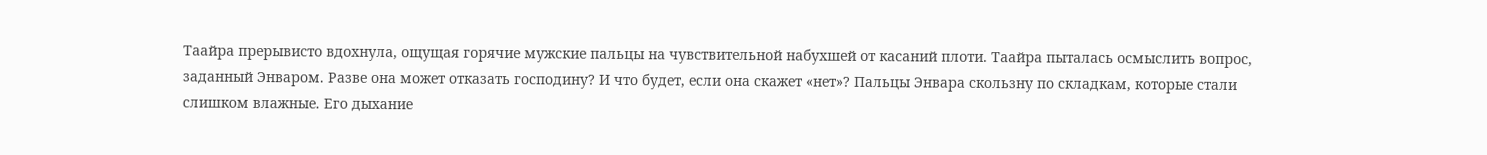Таайра прерывисто вдохнула, ощущая горячие мужские пальцы на чувствительной набухшей от касаний плоти. Таайра пыталась осмыслить вопрос, заданный Энваром. Разве она может отказать господину? И что будет, если она скажет «нет»? Пальцы Энвара скользну по складкам, которые стали слишком влажные. Его дыхание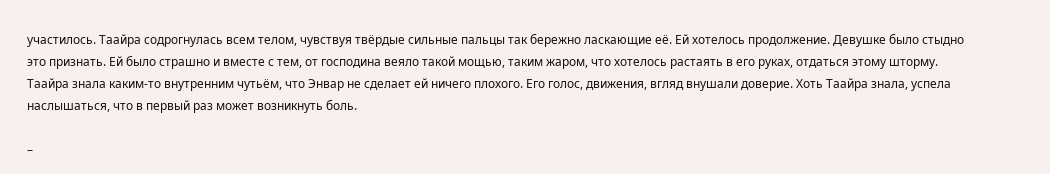участилось. Таайра содрогнулась всем телом, чувствуя твёрдые сильные пальцы так бережно ласкающие её. Ей хотелось продолжение. Девушке было стыдно это признать. Ей было страшно и вместе с тем, от господина веяло такой мощью, таким жаром, что хотелось растаять в его руках, отдаться этому шторму. Таайра знала каким-то внутренним чутьём, что Энвар не сделает ей ничего плохого. Его голос, движения, вгляд внушали доверие. Хоть Таайра знала, успела наслышаться, что в первый раз может возникнуть боль.

–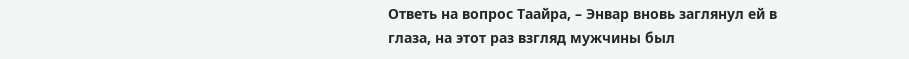Ответь на вопрос Таайра, – Энвар вновь заглянул ей в глаза, на этот раз взгляд мужчины был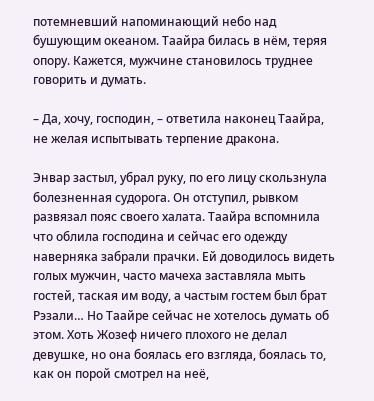потемневший напоминающий небо над бушующим океаном. Таайра билась в нём, теряя опору. Кажется, мужчине становилось труднее говорить и думать.

– Да, хочу, господин, – ответила наконец Таайра, не желая испытывать терпение дракона.

Энвар застыл, убрал руку, по его лицу скользнула болезненная судорога. Он отступил, рывком развязал пояс своего халата. Таайра вспомнила что облила господина и сейчас его одежду наверняка забрали прачки. Ей доводилось видеть голых мужчин, часто мачеха заставляла мыть гостей, таская им воду, а частым гостем был брат Рэзали… Но Таайре сейчас не хотелось думать об этом. Хоть Жозеф ничего плохого не делал девушке, но она боялась его взгляда, боялась то, как он порой смотрел на неё,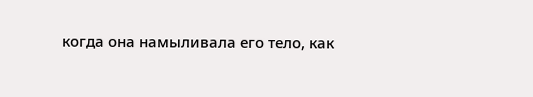когда она намыливала его тело, как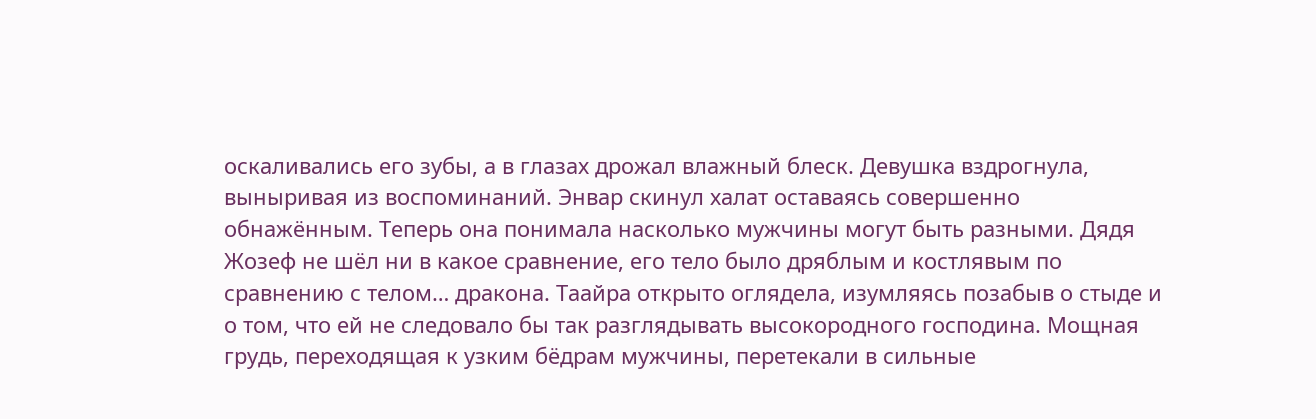оскаливались его зубы, а в глазах дрожал влажный блеск. Девушка вздрогнула, выныривая из воспоминаний. Энвар скинул халат оставаясь совершенно обнажённым. Теперь она понимала насколько мужчины могут быть разными. Дядя Жозеф не шёл ни в какое сравнение, его тело было дряблым и костлявым по сравнению с телом… дракона. Таайра открыто оглядела, изумляясь позабыв о стыде и о том, что ей не следовало бы так разглядывать высокородного господина. Мощная грудь, переходящая к узким бёдрам мужчины, перетекали в сильные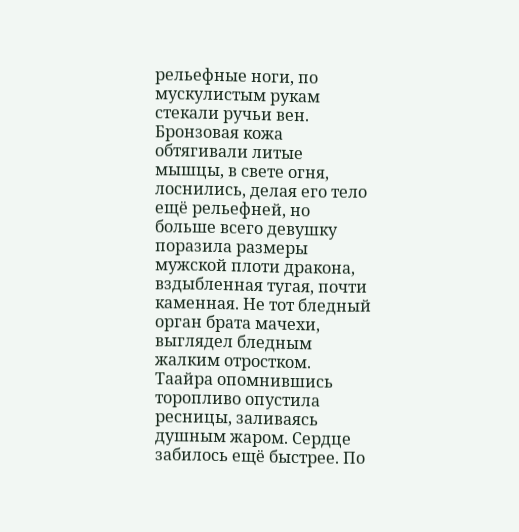рельефные ноги, по мускулистым рукам стекали ручьи вен. Бронзовая кожа обтягивали литые мышцы, в свете огня, лоснились, делая его тело ещё рельефней, но больше всего девушку поразила размеры мужской плоти дракона, вздыбленная тугая, почти каменная. Не тот бледный орган брата мачехи, выглядел бледным жалким отростком. Таайра опомнившись торопливо опустила ресницы, заливаясь душным жаром. Сердце забилось ещё быстрее. По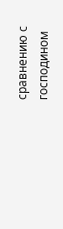сравнению с господином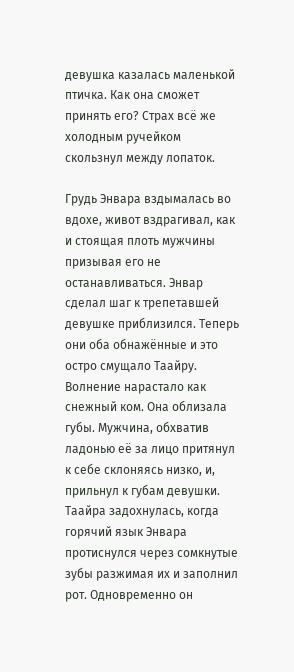девушка казалась маленькой птичка. Как она сможет принять его? Страх всё же холодным ручейком скользнул между лопаток.

Грудь Энвара вздымалась во вдохе, живот вздрагивал, как и стоящая плоть мужчины призывая его не останавливаться. Энвар сделал шаг к трепетавшей девушке приблизился. Теперь они оба обнажённые и это остро смущало Таайру. Волнение нарастало как снежный ком. Она облизала губы. Мужчина, обхватив ладонью её за лицо притянул к себе склоняясь низко, и, прильнул к губам девушки. Таайра задохнулась, когда горячий язык Энвара протиснулся через сомкнутые зубы разжимая их и заполнил рот. Одновременно он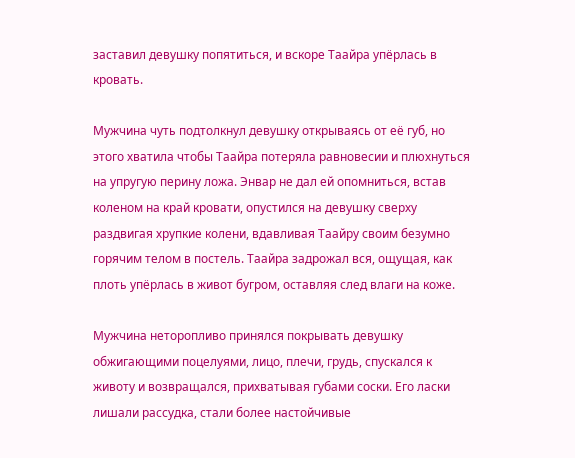заставил девушку попятиться, и вскоре Таайра упёрлась в кровать.

Мужчина чуть подтолкнул девушку открываясь от её губ, но этого хватила чтобы Таайра потеряла равновесии и плюхнуться на упругую перину ложа. Энвар не дал ей опомниться, встав коленом на край кровати, опустился на девушку сверху раздвигая хрупкие колени, вдавливая Таайру своим безумно горячим телом в постель. Таайра задрожал вся, ощущая, как плоть упёрлась в живот бугром, оставляя след влаги на коже.

Мужчина неторопливо принялся покрывать девушку обжигающими поцелуями, лицо, плечи, грудь, спускался к животу и возвращался, прихватывая губами соски. Его ласки лишали рассудка, стали более настойчивые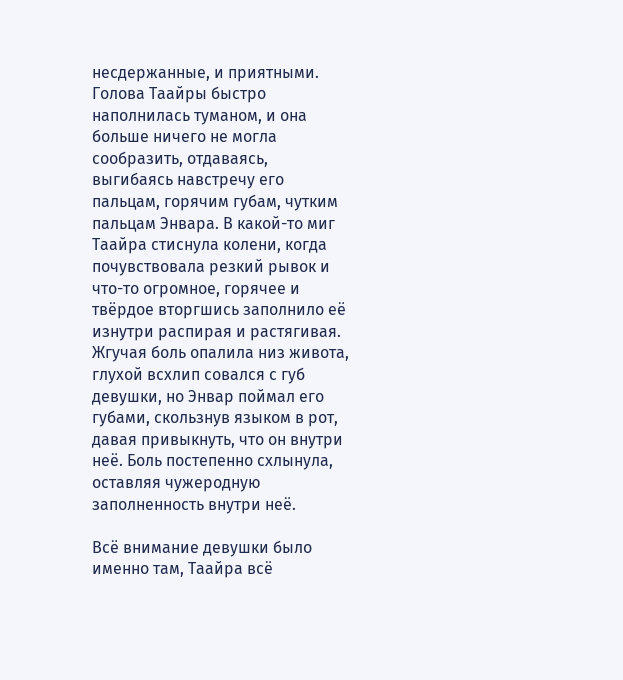несдержанные, и приятными. Голова Таайры быстро наполнилась туманом, и она больше ничего не могла сообразить, отдаваясь, выгибаясь навстречу его пальцам, горячим губам, чутким пальцам Энвара. В какой-то миг Таайра стиснула колени, когда почувствовала резкий рывок и что-то огромное, горячее и твёрдое вторгшись заполнило её изнутри распирая и растягивая. Жгучая боль опалила низ живота, глухой всхлип совался с губ девушки, но Энвар поймал его губами, скользнув языком в рот, давая привыкнуть, что он внутри неё. Боль постепенно схлынула, оставляя чужеродную заполненность внутри неё.

Всё внимание девушки было именно там, Таайра всё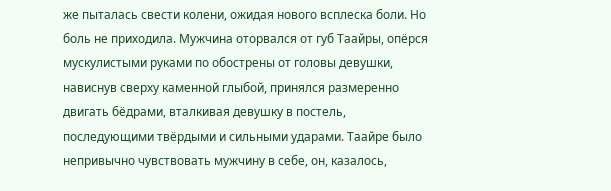же пыталась свести колени, ожидая нового всплеска боли. Но боль не приходила. Мужчина оторвался от губ Таайры, опёрся мускулистыми руками по обострены от головы девушки, нависнув сверху каменной глыбой, принялся размеренно двигать бёдрами, вталкивая девушку в постель, последующими твёрдыми и сильными ударами. Таайре было непривычно чувствовать мужчину в себе, он, казалось,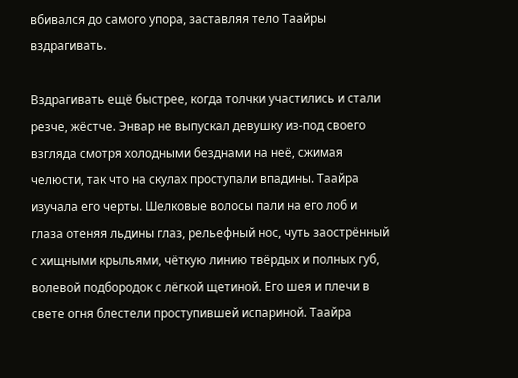вбивался до самого упора, заставляя тело Таайры вздрагивать.

Вздрагивать ещё быстрее, когда толчки участились и стали резче, жёстче. Энвар не выпускал девушку из-под своего взгляда смотря холодными безднами на неё, сжимая челюсти, так что на скулах проступали впадины. Таайра изучала его черты. Шелковые волосы пали на его лоб и глаза отеняя льдины глаз, рельефный нос, чуть заострённый с хищными крыльями, чёткую линию твёрдых и полных губ, волевой подбородок с лёгкой щетиной. Его шея и плечи в свете огня блестели проступившей испариной. Таайра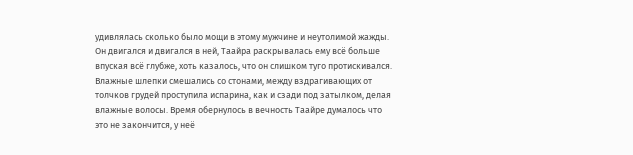удивлялась сколько было мощи в этому мужчине и неутолимой жажды. Он двигался и двигался в ней, Таайра раскрывалась ему всё больше впуская всё глубже, хоть казалось, что он слишком туго протискивался. Влажные шлепки смешались со стонами, между вздрагивающих от толчков грудей проступила испарина, как и сзади под затылком, делая влажные волосы. Время обернулось в вечность Таайре думалось что это не закончится, у неё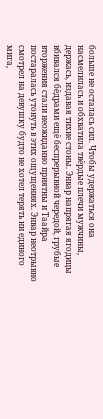больше не осталась сил. Чтобы удержаться она насмелилась и обхватила твёрдые плечи мужчины, держась, издавая тихие стоны. Энвар напрягая ягодицы вбивался бёдрами ещё беспрерывной чередой, грубые вторжения стали неожиданно приятны и Таайра постаралась утонуть в этих ощущениях. Энвар неотрывно смотрел на девушку будто не хотел терять ни единого мига,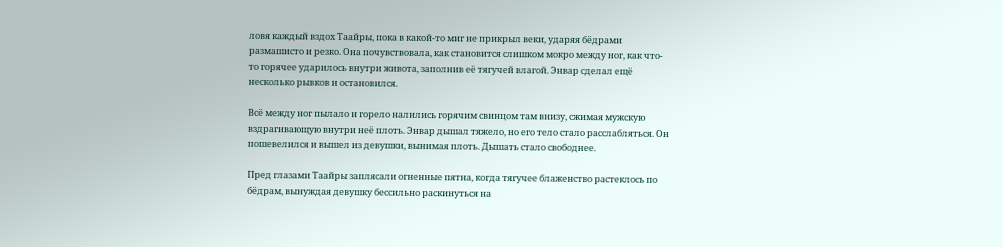ловя каждый вздох Таайры, пока в какой-то миг не прикрыл веки, ударяя бёдрами размашисто и резко. Она почувствовала, как становится слишком мокро между ног, как что-то горячее ударилось внутри живота, заполнив её тягучей влагой. Энвар сделал ещё несколько рывков и остановился.

Всё между ног пылало и горело налились горячим свинцом там внизу, сжимая мужскую вздрагивающую внутри неё плоть. Энвар дышал тяжело, но его тело стало расслабляться. Он пошевелился и вышел из девушки, вынимая плоть. Дышать стало свободнее.

Пред глазами Таайры заплясали огненные пятна, когда тягучее блаженство растеклось по бёдрам, вынуждая девушку бессильно раскинуться на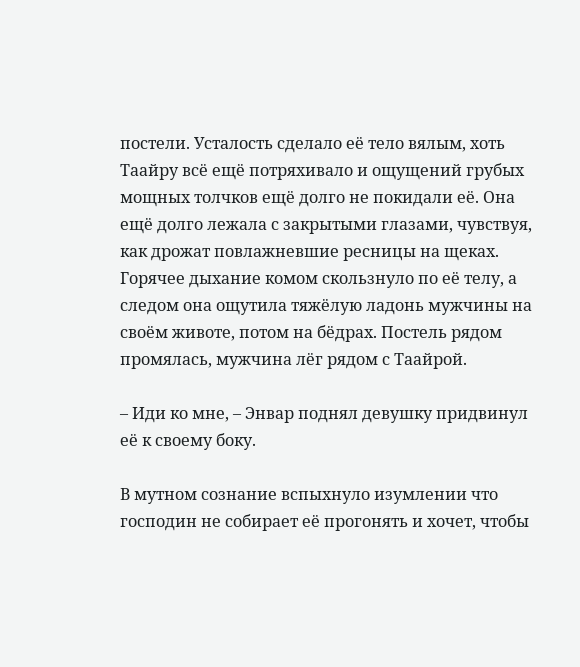постели. Усталость сделало её тело вялым, хоть Таайру всё ещё потряхивало и ощущений грубых мощных толчков ещё долго не покидали её. Она ещё долго лежала с закрытыми глазами, чувствуя, как дрожат повлажневшие ресницы на щеках. Горячее дыхание комом скользнуло по её телу, а следом она ощутила тяжёлую ладонь мужчины на своём животе, потом на бёдрах. Постель рядом промялась, мужчина лёг рядом с Таайрой.

– Иди ко мне, – Энвар поднял девушку придвинул её к своему боку.

В мутном сознание вспыхнуло изумлении что господин не собирает её прогонять и хочет, чтобы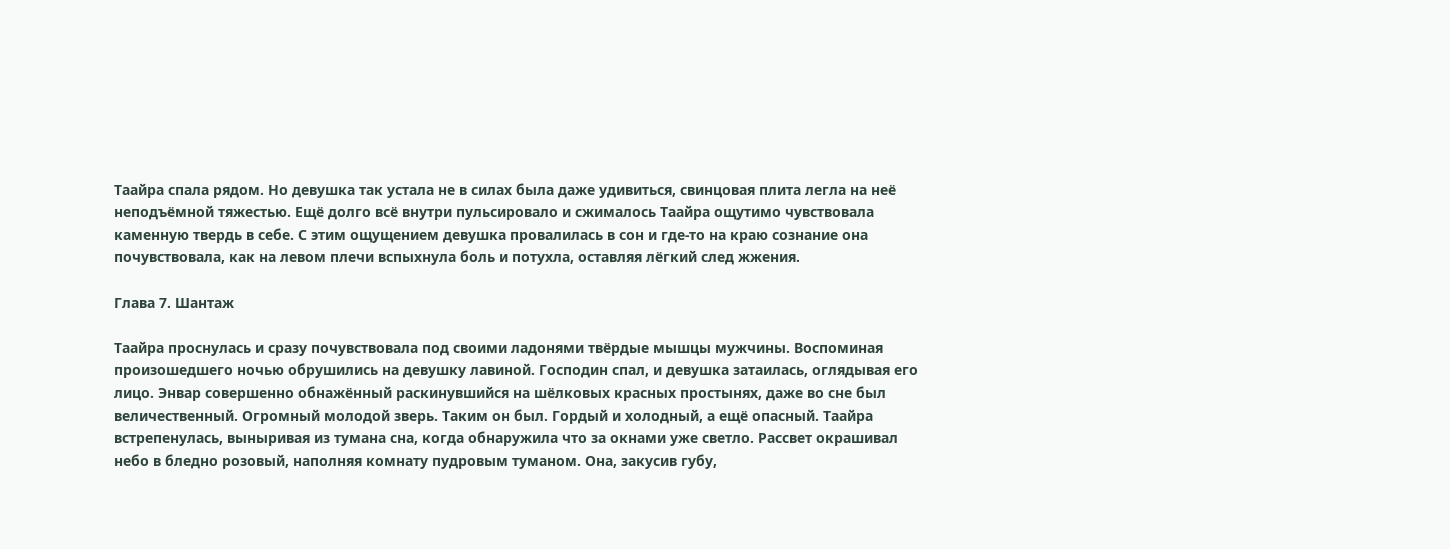Таайра спала рядом. Но девушка так устала не в силах была даже удивиться, свинцовая плита легла на неё неподъёмной тяжестью. Ещё долго всё внутри пульсировало и сжималось Таайра ощутимо чувствовала каменную твердь в себе. С этим ощущением девушка провалилась в сон и где-то на краю сознание она почувствовала, как на левом плечи вспыхнула боль и потухла, оставляя лёгкий след жжения.

Глава 7. Шантаж

Таайра проснулась и сразу почувствовала под своими ладонями твёрдые мышцы мужчины. Воспоминая произошедшего ночью обрушились на девушку лавиной. Господин спал, и девушка затаилась, оглядывая его лицо. Энвар совершенно обнажённый раскинувшийся на шёлковых красных простынях, даже во сне был величественный. Огромный молодой зверь. Таким он был. Гордый и холодный, а ещё опасный. Таайра встрепенулась, выныривая из тумана сна, когда обнаружила что за окнами уже светло. Рассвет окрашивал небо в бледно розовый, наполняя комнату пудровым туманом. Она, закусив губу,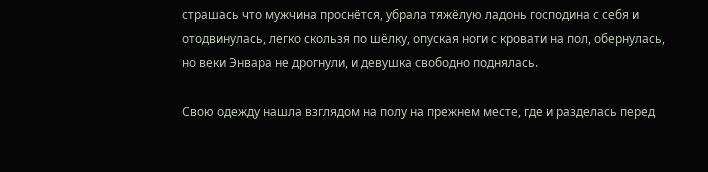страшась что мужчина проснётся, убрала тяжёлую ладонь господина с себя и отодвинулась, легко скользя по шёлку, опуская ноги с кровати на пол, обернулась, но веки Энвара не дрогнули, и девушка свободно поднялась.

Свою одежду нашла взглядом на полу на прежнем месте, где и разделась перед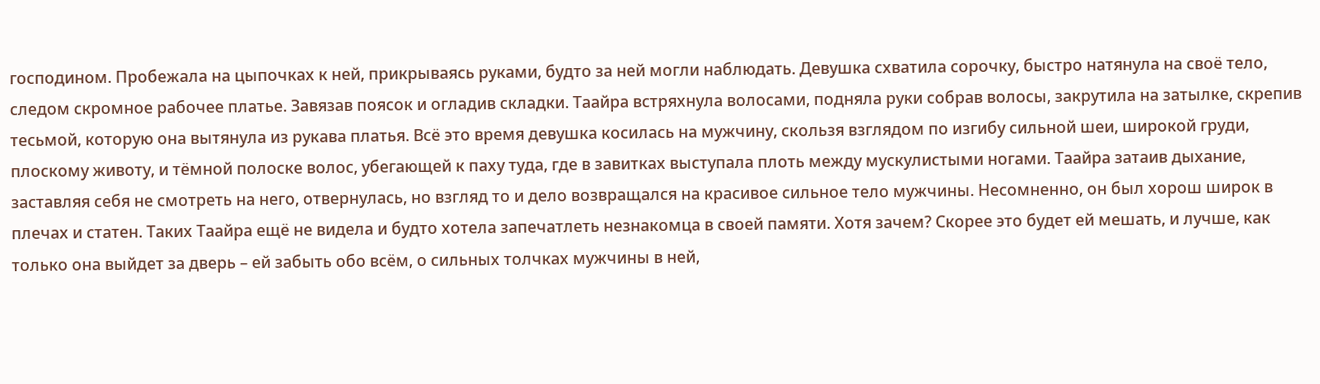господином. Пробежала на цыпочках к ней, прикрываясь руками, будто за ней могли наблюдать. Девушка схватила сорочку, быстро натянула на своё тело, следом скромное рабочее платье. Завязав поясок и огладив складки. Таайра встряхнула волосами, подняла руки собрав волосы, закрутила на затылке, скрепив тесьмой, которую она вытянула из рукава платья. Всё это время девушка косилась на мужчину, скользя взглядом по изгибу сильной шеи, широкой груди, плоскому животу, и тёмной полоске волос, убегающей к паху туда, где в завитках выступала плоть между мускулистыми ногами. Таайра затаив дыхание, заставляя себя не смотреть на него, отвернулась, но взгляд то и дело возвращался на красивое сильное тело мужчины. Несомненно, он был хорош широк в плечах и статен. Таких Таайра ещё не видела и будто хотела запечатлеть незнакомца в своей памяти. Хотя зачем? Скорее это будет ей мешать, и лучше, как только она выйдет за дверь – ей забыть обо всём, о сильных толчках мужчины в ней,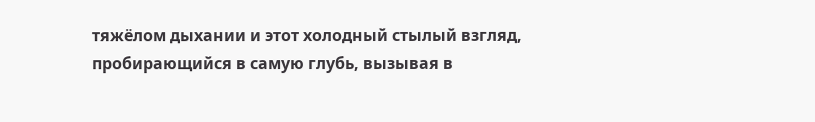тяжёлом дыхании и этот холодный стылый взгляд, пробирающийся в самую глубь, вызывая в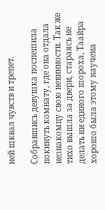ней шквал чувств и трепет.

Собравшись девушка поспешила покинуть комнату, где она отдала незнакомцу свою невинности. Так же тихо вышла за двери, стараясь не делать ни единого шороха, Таайра хорошо была этому научена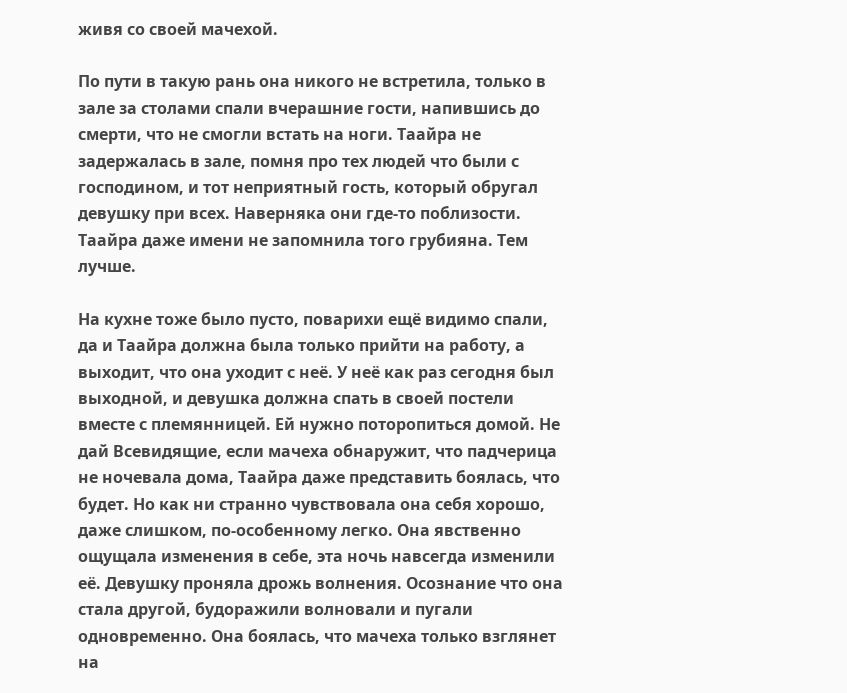живя со своей мачехой.

По пути в такую рань она никого не встретила, только в зале за столами спали вчерашние гости, напившись до смерти, что не смогли встать на ноги. Таайра не задержалась в зале, помня про тех людей что были с господином, и тот неприятный гость, который обругал девушку при всех. Наверняка они где-то поблизости. Таайра даже имени не запомнила того грубияна. Тем лучше.

На кухне тоже было пусто, поварихи ещё видимо спали, да и Таайра должна была только прийти на работу, а выходит, что она уходит с неё. У неё как раз сегодня был выходной, и девушка должна спать в своей постели вместе с племянницей. Ей нужно поторопиться домой. Не дай Всевидящие, если мачеха обнаружит, что падчерица не ночевала дома, Таайра даже представить боялась, что будет. Но как ни странно чувствовала она себя хорошо, даже слишком, по-особенному легко. Она явственно ощущала изменения в себе, эта ночь навсегда изменили её. Девушку проняла дрожь волнения. Осознание что она стала другой, будоражили волновали и пугали одновременно. Она боялась, что мачеха только взглянет на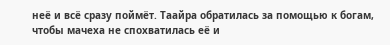неё и всё сразу поймёт. Таайра обратилась за помощью к богам, чтобы мачеха не спохватилась её и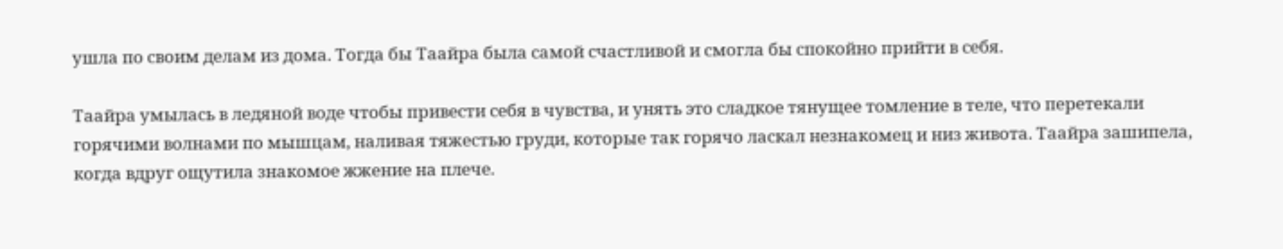ушла по своим делам из дома. Тогда бы Таайра была самой счастливой и смогла бы спокойно прийти в себя.

Таайра умылась в ледяной воде чтобы привести себя в чувства, и унять это сладкое тянущее томление в теле, что перетекали горячими волнами по мышцам, наливая тяжестью груди, которые так горячо ласкал незнакомец и низ живота. Таайра зашипела, когда вдруг ощутила знакомое жжение на плече.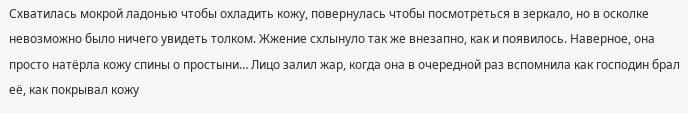Схватилась мокрой ладонью чтобы охладить кожу, повернулась чтобы посмотреться в зеркало, но в осколке невозможно было ничего увидеть толком. Жжение схлынуло так же внезапно, как и появилось. Наверное, она просто натёрла кожу спины о простыни… Лицо залил жар, когда она в очередной раз вспомнила как господин брал её, как покрывал кожу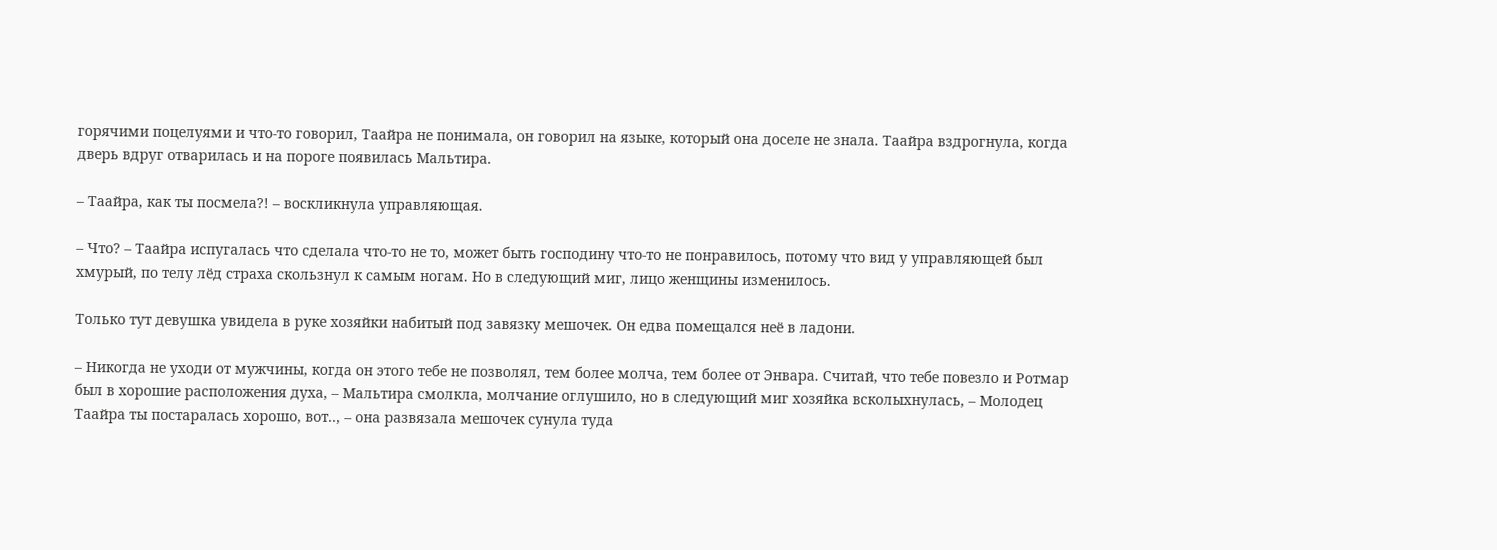горячими поцелуями и что-то говорил, Таайра не понимала, он говорил на языке, который она доселе не знала. Таайра вздрогнула, когда дверь вдруг отварилась и на пороге появилась Мальтира.

– Таайра, как ты посмела?! – воскликнула управляющая.

– Что? – Таайра испугалась что сделала что-то не то, может быть господину что-то не понравилось, потому что вид у управляющей был хмурый, по телу лёд страха скользнул к самым ногам. Но в следующий миг, лицо женщины изменилось.

Только тут девушка увидела в руке хозяйки набитый под завязку мешочек. Он едва помещался неё в ладони.

– Никогда не уходи от мужчины, когда он этого тебе не позволял, тем более молча, тем более от Энвара. Считай, что тебе повезло и Ротмар был в хорошие расположения духа, – Мальтира смолкла, молчание оглушило, но в следующий миг хозяйка всколыхнулась, – Молодец Таайра ты постаралась хорошо, вот.., – она развязала мешочек сунула туда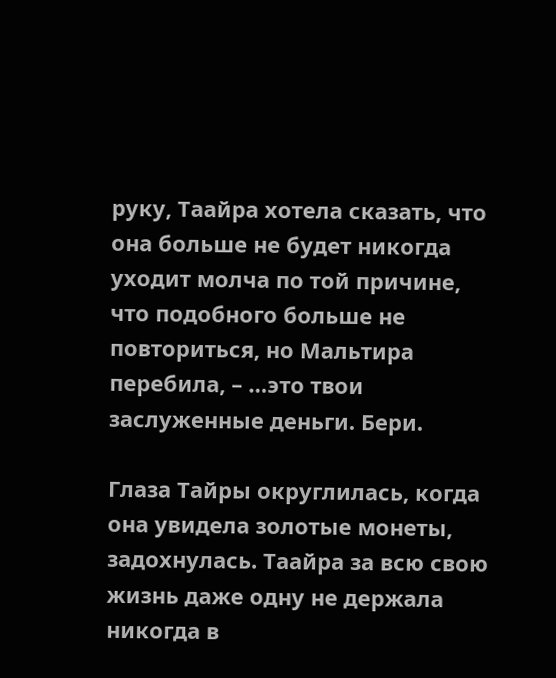руку, Таайра хотела сказать, что она больше не будет никогда уходит молча по той причине, что подобного больше не повториться, но Мальтира перебила, – …это твои заслуженные деньги. Бери.

Глаза Тайры округлилась, когда она увидела золотые монеты, задохнулась. Таайра за всю свою жизнь даже одну не держала никогда в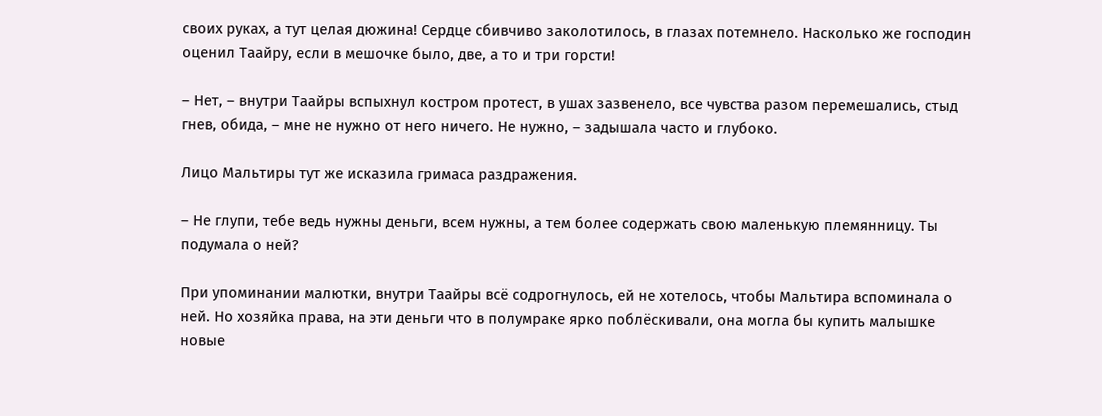своих руках, а тут целая дюжина! Сердце сбивчиво заколотилось, в глазах потемнело. Насколько же господин оценил Таайру, если в мешочке было, две, а то и три горсти!

– Нет, – внутри Таайры вспыхнул костром протест, в ушах зазвенело, все чувства разом перемешались, стыд гнев, обида, – мне не нужно от него ничего. Не нужно, – задышала часто и глубоко.

Лицо Мальтиры тут же исказила гримаса раздражения.

– Не глупи, тебе ведь нужны деньги, всем нужны, а тем более содержать свою маленькую племянницу. Ты подумала о ней?

При упоминании малютки, внутри Таайры всё содрогнулось, ей не хотелось, чтобы Мальтира вспоминала о ней. Но хозяйка права, на эти деньги что в полумраке ярко поблёскивали, она могла бы купить малышке новые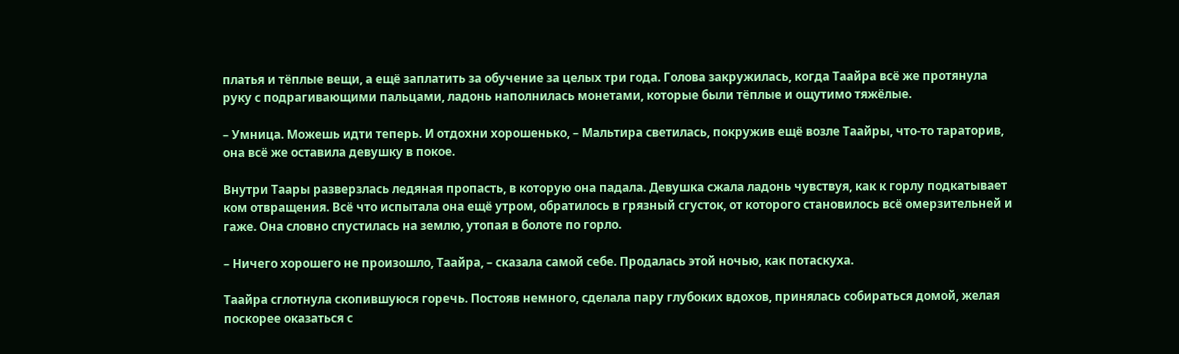платья и тёплые вещи, а ещё заплатить за обучение за целых три года. Голова закружилась, когда Таайра всё же протянула руку с подрагивающими пальцами, ладонь наполнилась монетами, которые были тёплые и ощутимо тяжёлые.

– Умница. Можешь идти теперь. И отдохни хорошенько, – Мальтира светилась, покружив ещё возле Таайры, что-то тараторив, она всё же оставила девушку в покое.

Внутри Таары разверзлась ледяная пропасть, в которую она падала. Девушка сжала ладонь чувствуя, как к горлу подкатывает ком отвращения. Всё что испытала она ещё утром, обратилось в грязный сгусток, от которого становилось всё омерзительней и гаже. Она словно спустилась на землю, утопая в болоте по горло.

– Ничего хорошего не произошло, Таайра, – сказала самой себе. Продалась этой ночью, как потаскуха.

Таайра сглотнула скопившуюся горечь. Постояв немного, сделала пару глубоких вдохов, принялась собираться домой, желая поскорее оказаться с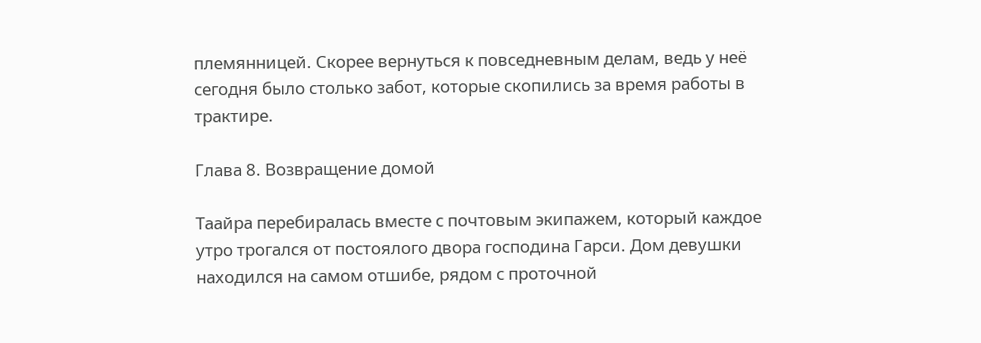племянницей. Скорее вернуться к повседневным делам, ведь у неё сегодня было столько забот, которые скопились за время работы в трактире.

Глава 8. Возвращение домой

Таайра перебиралась вместе с почтовым экипажем, который каждое утро трогался от постоялого двора господина Гарси. Дом девушки находился на самом отшибе, рядом с проточной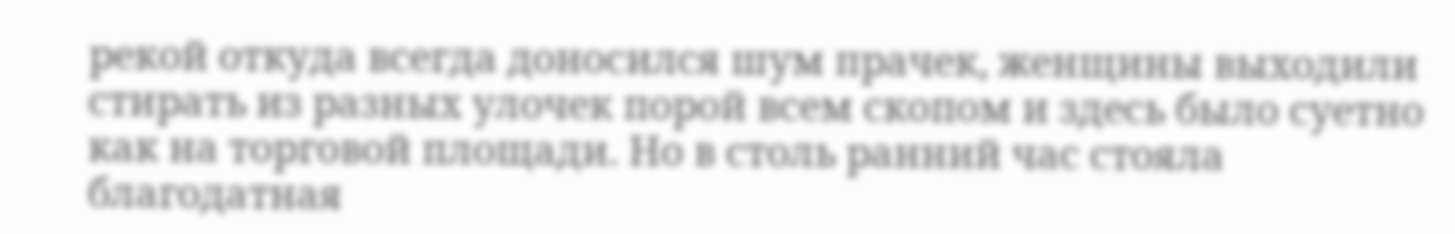рекой откуда всегда доносился шум прачек, женщины выходили стирать из разных улочек порой всем скопом и здесь было суетно как на торговой площади. Но в столь ранний час стояла благодатная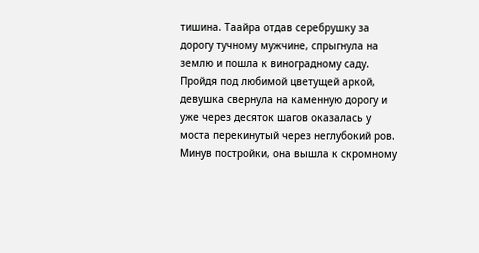тишина. Таайра отдав серебрушку за дорогу тучному мужчине, спрыгнула на землю и пошла к виноградному саду. Пройдя под любимой цветущей аркой, девушка свернула на каменную дорогу и уже через десяток шагов оказалась у моста перекинутый через неглубокий ров. Минув постройки, она вышла к скромному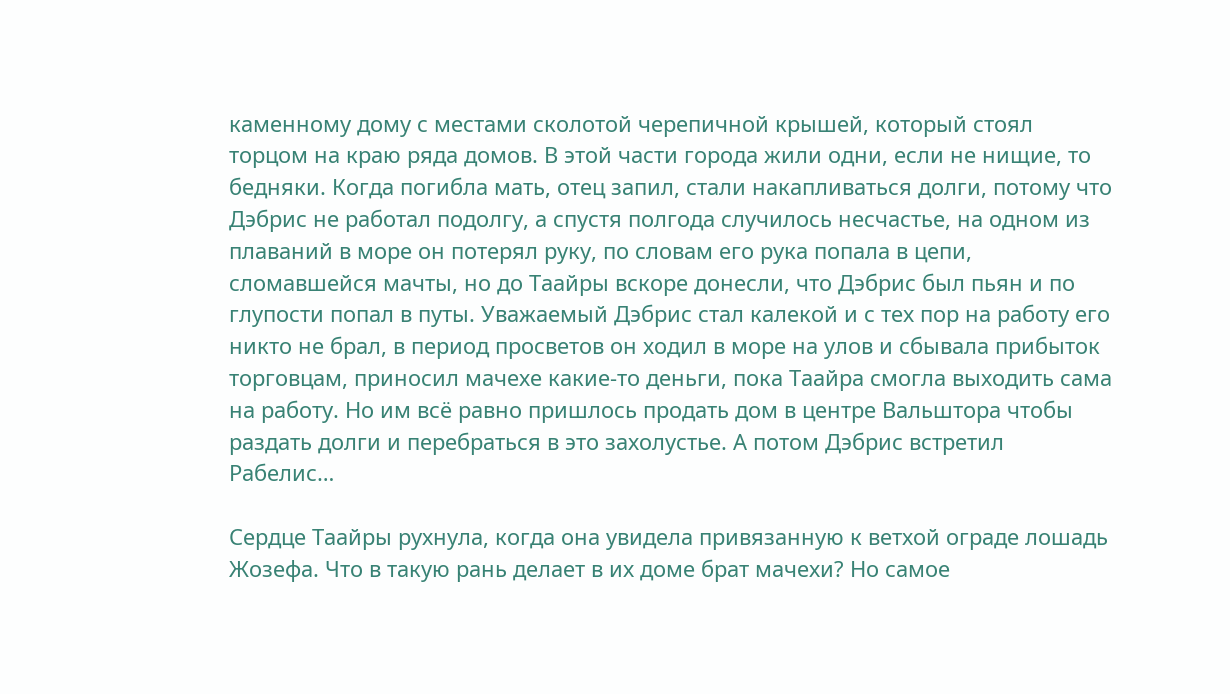каменному дому с местами сколотой черепичной крышей, который стоял торцом на краю ряда домов. В этой части города жили одни, если не нищие, то бедняки. Когда погибла мать, отец запил, стали накапливаться долги, потому что Дэбрис не работал подолгу, а спустя полгода случилось несчастье, на одном из плаваний в море он потерял руку, по словам его рука попала в цепи, сломавшейся мачты, но до Таайры вскоре донесли, что Дэбрис был пьян и по глупости попал в путы. Уважаемый Дэбрис стал калекой и с тех пор на работу его никто не брал, в период просветов он ходил в море на улов и сбывала прибыток торговцам, приносил мачехе какие-то деньги, пока Таайра смогла выходить сама на работу. Но им всё равно пришлось продать дом в центре Вальштора чтобы раздать долги и перебраться в это захолустье. А потом Дэбрис встретил Рабелис…

Сердце Таайры рухнула, когда она увидела привязанную к ветхой ограде лошадь Жозефа. Что в такую рань делает в их доме брат мачехи? Но самое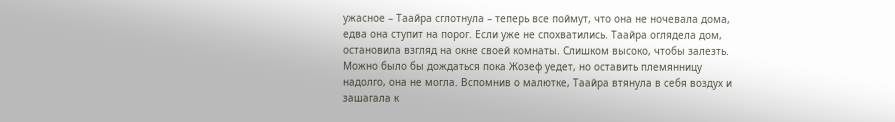ужасное – Таайра сглотнула – теперь все поймут, что она не ночевала дома, едва она ступит на порог. Если уже не спохватились. Таайра оглядела дом, остановила взгляд на окне своей комнаты. Слишком высоко, чтобы залезть. Можно было бы дождаться пока Жозеф уедет, но оставить племянницу надолго, она не могла. Вспомнив о малютке, Таайра втянула в себя воздух и зашагала к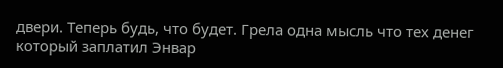двери. Теперь будь, что будет. Грела одна мысль что тех денег который заплатил Энвар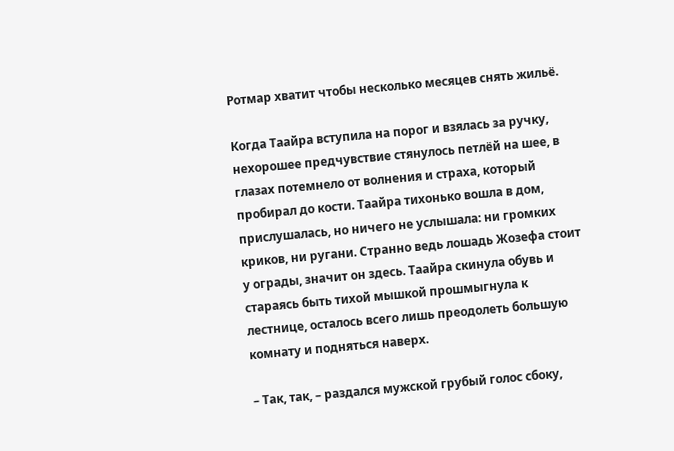Ротмар хватит чтобы несколько месяцев снять жильё.

Когда Таайра вступила на порог и взялась за ручку, нехорошее предчувствие стянулось петлёй на шее, в глазах потемнело от волнения и страха, который пробирал до кости. Таайра тихонько вошла в дом, прислушалась, но ничего не услышала: ни громких криков, ни ругани. Странно ведь лошадь Жозефа стоит у ограды, значит он здесь. Таайра скинула обувь и стараясь быть тихой мышкой прошмыгнула к лестнице, осталось всего лишь преодолеть большую комнату и подняться наверх.

– Так, так, – раздался мужской грубый голос сбоку,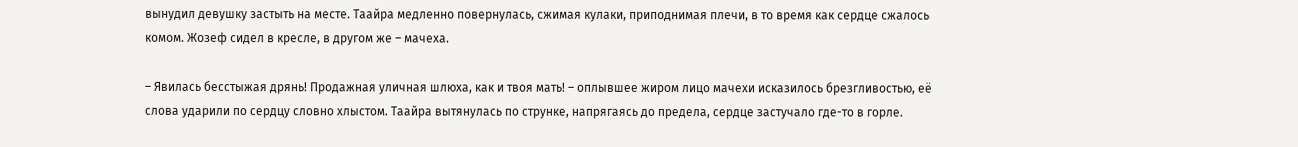вынудил девушку застыть на месте. Таайра медленно повернулась, сжимая кулаки, приподнимая плечи, в то время как сердце сжалось комом. Жозеф сидел в кресле, в другом же – мачеха.

– Явилась бесстыжая дрянь! Продажная уличная шлюха, как и твоя мать! – оплывшее жиром лицо мачехи исказилось брезгливостью, её слова ударили по сердцу словно хлыстом. Таайра вытянулась по струнке, напрягаясь до предела, сердце застучало где-то в горле.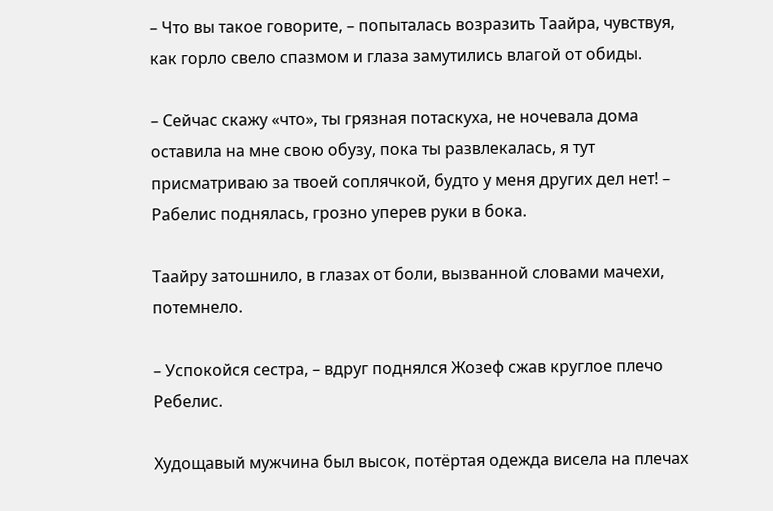– Что вы такое говорите, – попыталась возразить Таайра, чувствуя, как горло свело спазмом и глаза замутились влагой от обиды.

– Сейчас скажу «что», ты грязная потаскуха, не ночевала дома оставила на мне свою обузу, пока ты развлекалась, я тут присматриваю за твоей соплячкой, будто у меня других дел нет! – Рабелис поднялась, грозно уперев руки в бока.

Таайру затошнило, в глазах от боли, вызванной словами мачехи, потемнело.

– Успокойся сестра, – вдруг поднялся Жозеф сжав круглое плечо Ребелис.

Худощавый мужчина был высок, потёртая одежда висела на плечах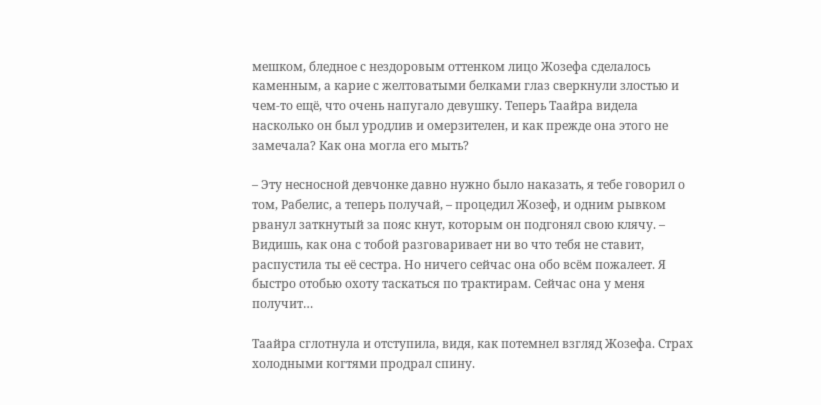мешком, бледное с нездоровым оттенком лицо Жозефа сделалось каменным, а карие с желтоватыми белками глаз сверкнули злостью и чем-то ещё, что очень напугало девушку. Теперь Таайра видела насколько он был уродлив и омерзителен, и как прежде она этого не замечала? Как она могла его мыть?

– Эту несносной девчонке давно нужно было наказать, я тебе говорил о том, Рабелис, а теперь получай, – процедил Жозеф, и одним рывком рванул заткнутый за пояс кнут, которым он подгонял свою клячу. – Видишь, как она с тобой разговаривает ни во что тебя не ставит, распустила ты её сестра. Но ничего сейчас она обо всём пожалеет. Я быстро отобью охоту таскаться по трактирам. Сейчас она у меня получит…

Таайра сглотнула и отступила, видя, как потемнел взгляд Жозефа. Страх холодными когтями продрал спину.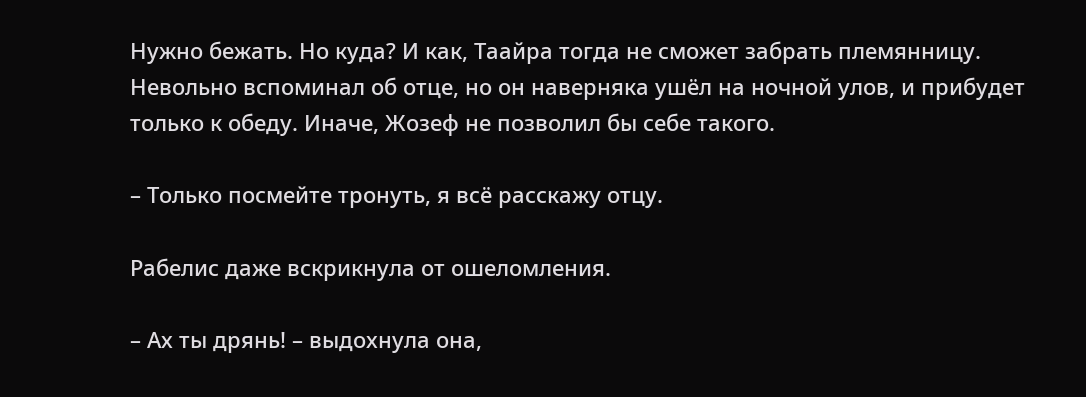Нужно бежать. Но куда? И как, Таайра тогда не сможет забрать племянницу. Невольно вспоминал об отце, но он наверняка ушёл на ночной улов, и прибудет только к обеду. Иначе, Жозеф не позволил бы себе такого.

– Только посмейте тронуть, я всё расскажу отцу.

Рабелис даже вскрикнула от ошеломления.

– Ах ты дрянь! – выдохнула она,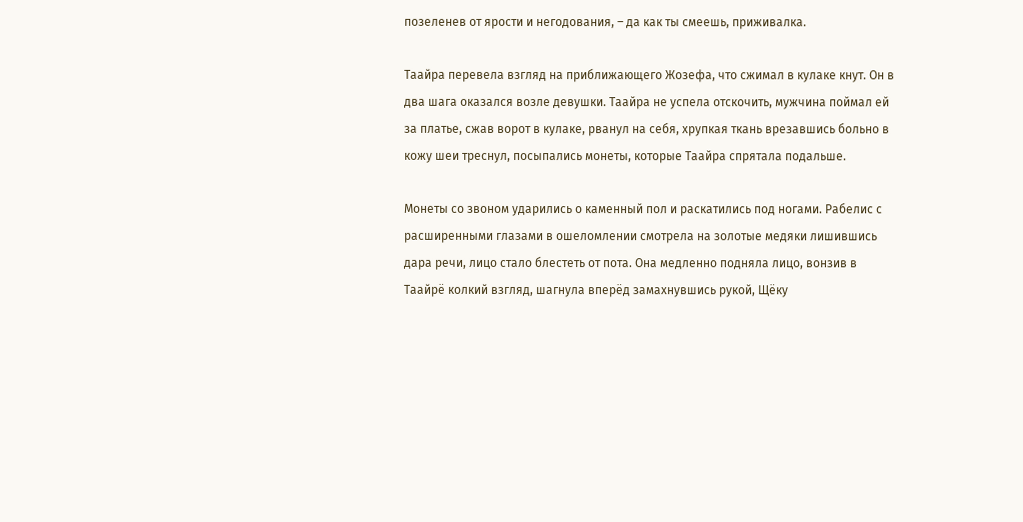позеленев от ярости и негодования, – да как ты смеешь, приживалка.

Таайра перевела взгляд на приближающего Жозефа, что сжимал в кулаке кнут. Он в два шага оказался возле девушки. Таайра не успела отскочить, мужчина поймал ей за платье, сжав ворот в кулаке, рванул на себя, хрупкая ткань врезавшись больно в кожу шеи треснул, посыпались монеты, которые Таайра спрятала подальше.

Монеты со звоном ударились о каменный пол и раскатились под ногами. Рабелис с расширенными глазами в ошеломлении смотрела на золотые медяки лишившись дара речи, лицо стало блестеть от пота. Она медленно подняла лицо, вонзив в Таайрё колкий взгляд, шагнула вперёд замахнувшись рукой, Щёку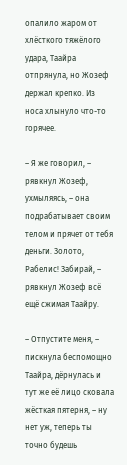опалило жаром от хлёсткого тяжёлого удара, Таайра отпрянула, но Жозеф держал крепко. Из носа хлынуло что-то горячее.

– Я же говорил, – рявкнул Жозеф, ухмыляясь, – она подрабатывает своим телом и прячет от тебя деньги. Золото, Рабелис! Забирай, – рявкнул Жозеф всё ещё сжимая Таайру.

– Отпустите меня, – пискнула беспомощно Таайра, дёрнулась и тут же её лицо сковала жёсткая пятерня, – ну нет уж, теперь ты точно будешь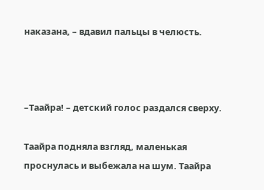наказана, – вдавил пальцы в челюсть.



–Таайра! – детский голос раздался сверху.

Таайра подняла взгляд, маленькая проснулась и выбежала на шум. Таайра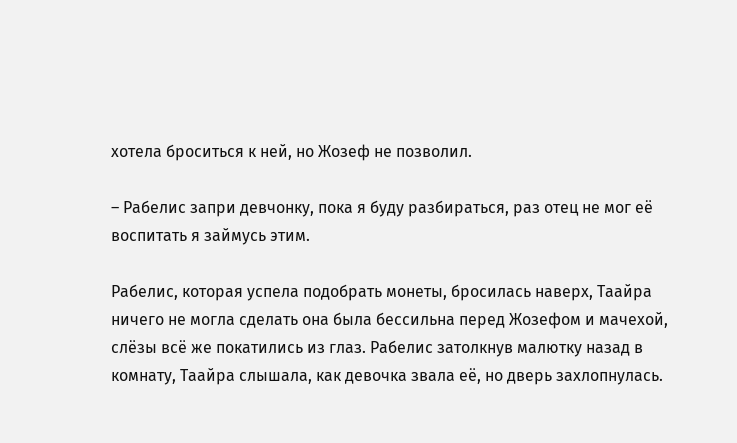хотела броситься к ней, но Жозеф не позволил.

– Рабелис запри девчонку, пока я буду разбираться, раз отец не мог её воспитать я займусь этим.

Рабелис, которая успела подобрать монеты, бросилась наверх, Таайра ничего не могла сделать она была бессильна перед Жозефом и мачехой, слёзы всё же покатились из глаз. Рабелис затолкнув малютку назад в комнату, Таайра слышала, как девочка звала её, но дверь захлопнулась.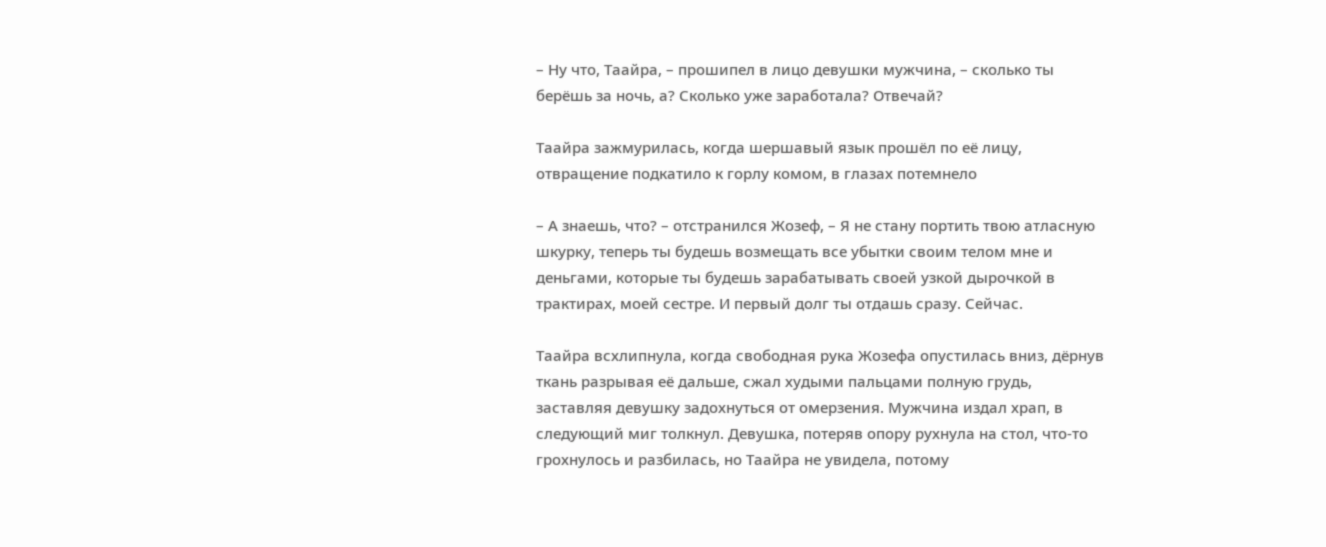– Ну что, Таайра, – прошипел в лицо девушки мужчина, – сколько ты берёшь за ночь, а? Сколько уже заработала? Отвечай?

Таайра зажмурилась, когда шершавый язык прошёл по её лицу, отвращение подкатило к горлу комом, в глазах потемнело

– А знаешь, что? – отстранился Жозеф, – Я не стану портить твою атласную шкурку, теперь ты будешь возмещать все убытки своим телом мне и деньгами, которые ты будешь зарабатывать своей узкой дырочкой в трактирах, моей сестре. И первый долг ты отдашь сразу. Сейчас.

Таайра всхлипнула, когда свободная рука Жозефа опустилась вниз, дёрнув ткань разрывая её дальше, сжал худыми пальцами полную грудь, заставляя девушку задохнуться от омерзения. Мужчина издал храп, в следующий миг толкнул. Девушка, потеряв опору рухнула на стол, что-то грохнулось и разбилась, но Таайра не увидела, потому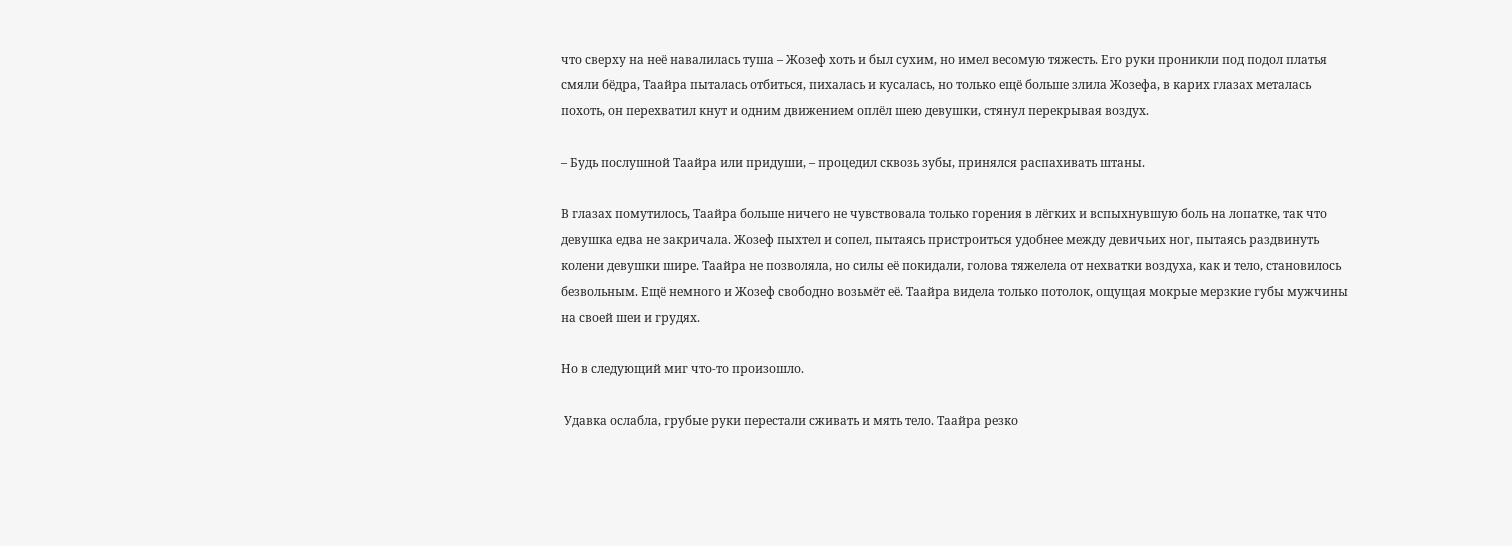что сверху на неё навалилась туша – Жозеф хоть и был сухим, но имел весомую тяжесть. Его руки проникли под подол платья смяли бёдра, Таайра пыталась отбиться, пихалась и кусалась, но только ещё больше злила Жозефа, в карих глазах металась похоть, он перехватил кнут и одним движением оплёл шею девушки, стянул перекрывая воздух.

– Будь послушной Таайра или придуши, – процедил сквозь зубы, принялся распахивать штаны.

В глазах помутилось, Таайра больше ничего не чувствовала только горения в лёгких и вспыхнувшую боль на лопатке, так что девушка едва не закричала. Жозеф пыхтел и сопел, пытаясь пристроиться удобнее между девичьих ног, пытаясь раздвинуть колени девушки шире. Таайра не позволяла, но силы её покидали, голова тяжелела от нехватки воздуха, как и тело, становилось безвольным. Ещё немного и Жозеф свободно возьмёт её. Таайра видела только потолок, ощущая мокрые мерзкие губы мужчины на своей шеи и грудях.

Но в следующий миг что-то произошло.

 Удавка ослабла, грубые руки перестали сживать и мять тело. Таайра резко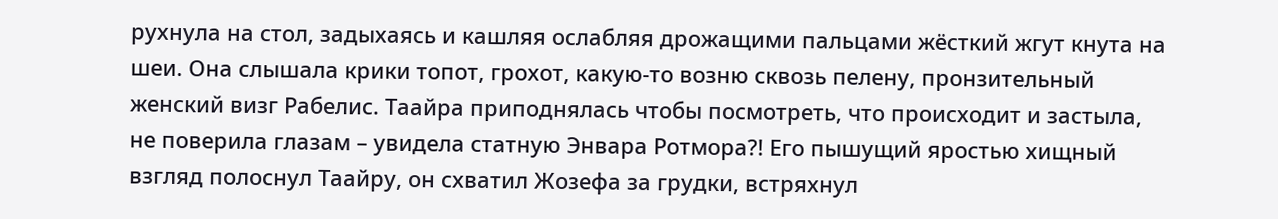рухнула на стол, задыхаясь и кашляя ослабляя дрожащими пальцами жёсткий жгут кнута на шеи. Она слышала крики топот, грохот, какую-то возню сквозь пелену, пронзительный женский визг Рабелис. Таайра приподнялась чтобы посмотреть, что происходит и застыла, не поверила глазам – увидела статную Энвара Ротмора?! Его пышущий яростью хищный взгляд полоснул Таайру, он схватил Жозефа за грудки, встряхнул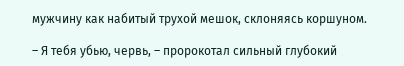мужчину как набитый трухой мешок, склоняясь коршуном.

– Я тебя убью, червь, – пророкотал сильный глубокий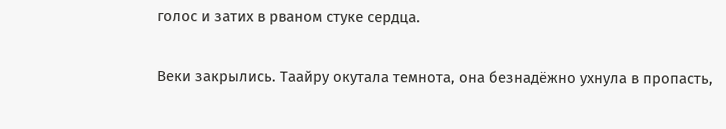голос и затих в рваном стуке сердца.

Веки закрылись. Таайру окутала темнота, она безнадёжно ухнула в пропасть,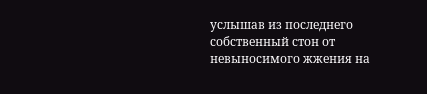услышав из последнего собственный стон от невыносимого жжения на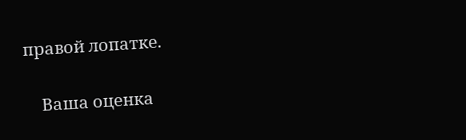правой лопатке.


    Ваша оценка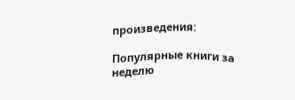произведения:

Популярные книги за неделю